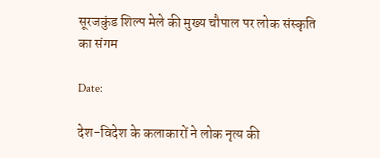सूरजकुंड शिल्प मेले की मुख्य चौपाल पर लोक संस्कृति का संगम

Date:

देश-विदेश के कलाकारों ने लोक नृत्य की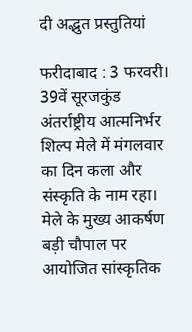दी अद्भुत प्रस्तुतियां

फरीदाबाद : 3 फरवरी। 39वें सूरजकुंड अंतर्राष्ट्रीय आत्मनिर्भर शिल्प मेले में मंगलवार का दिन कला और संस्कृति के नाम रहा। मेले के मुख्य आकर्षण बड़ी चौपाल पर आयोजित सांस्कृतिक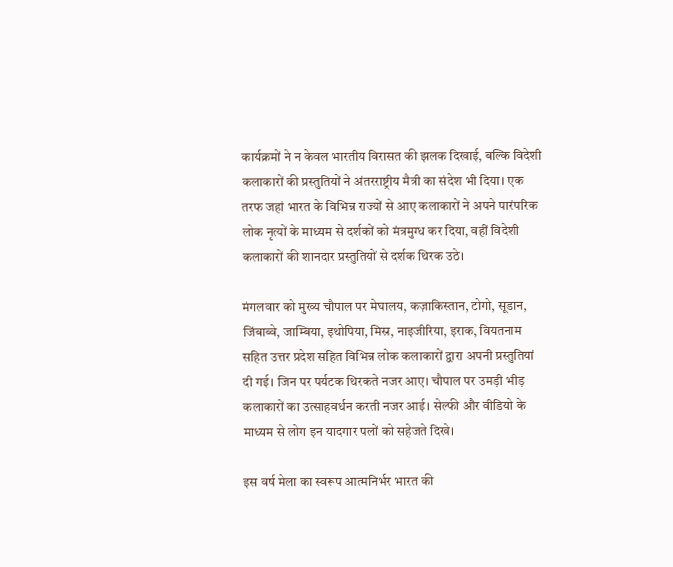कार्यक्रमों ने न केवल भारतीय विरासत की झलक दिखाई, बल्कि विदेशी कलाकारों की प्रस्तुतियों ने अंतरराष्ट्रीय मैत्री का संदेश भी दिया। एक तरफ जहां भारत के विभिन्न राज्यों से आए कलाकारों ने अपने पारंपरिक लोक नृत्यों के माध्यम से दर्शकों को मंत्रमुग्ध कर दिया, वहीं विदेशी कलाकारों की शानदार प्रस्तुतियों से दर्शक थिरक उठे।

मंगलवार को मुख्य चौपाल पर मेघालय, कज़ाकिस्तान, टोगो, सूडान, जिंबाब्वे, जाम्बिया, इथोपिया, मिस्र, नाइजीरिया, इराक, वियतनाम सहित उत्तर प्रदेश सहित विभिन्न लोक कलाकारों द्वारा अपनी प्रस्तुतियां दी गई। जिन पर पर्यटक थिरकते नजर आए। चौपाल पर उमड़ी भीड़ कलाकारों का उत्साहवर्धन करती नजर आई। सेल्फी और वीडियो के माध्यम से लोग इन यादगार पलों को सहेजते दिखे।

इस वर्ष मेला का स्वरूप आत्मनिर्भर भारत की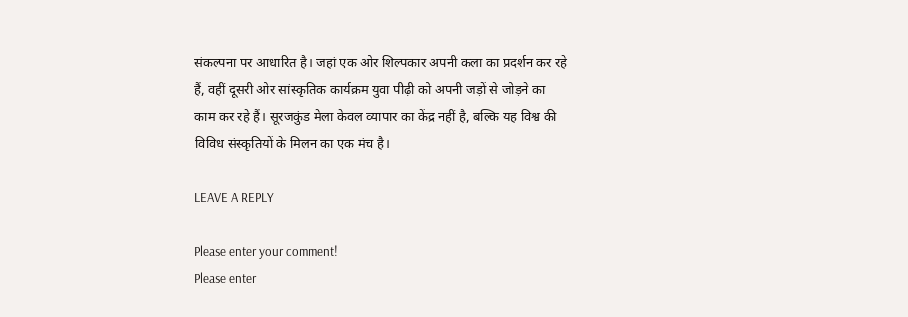संकल्पना पर आधारित है। जहां एक ओर शिल्पकार अपनी कला का प्रदर्शन कर रहे हैं, वहीं दूसरी ओर सांस्कृतिक कार्यक्रम युवा पीढ़ी को अपनी जड़ों से जोड़ने का काम कर रहे हैं। सूरजकुंड मेला केवल व्यापार का केंद्र नहीं है, बल्कि यह विश्व की विविध संस्कृतियों के मिलन का एक मंच है।

LEAVE A REPLY

Please enter your comment!
Please enter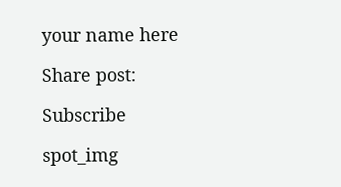your name here

Share post:

Subscribe

spot_img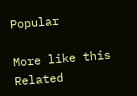Popular

More like this
Related